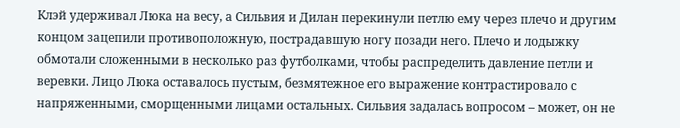Клэй удерживал Люка на весу, а Сильвия и Дилан перекинули петлю ему через плечо и другим концом зацепили противоположную, пострадавшую ногу позади него. Плечо и лодыжку обмотали сложенными в несколько раз футболками, чтобы распределить давление петли и веревки. Лицо Люка оставалось пустым, безмятежное его выражение контрастировало с напряженными, сморщенными лицами остальных. Сильвия задалась вопросом – может, он не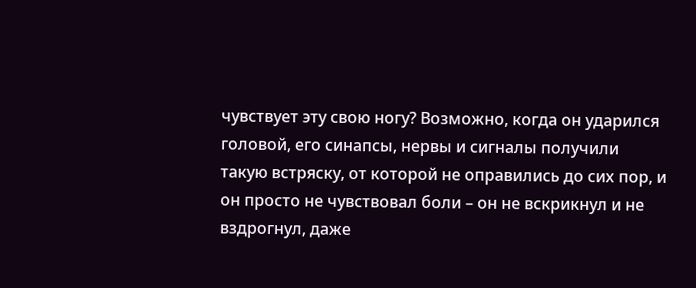чувствует эту свою ногу? Возможно, когда он ударился головой, его синапсы, нервы и сигналы получили такую встряску, от которой не оправились до сих пор, и он просто не чувствовал боли – он не вскрикнул и не вздрогнул, даже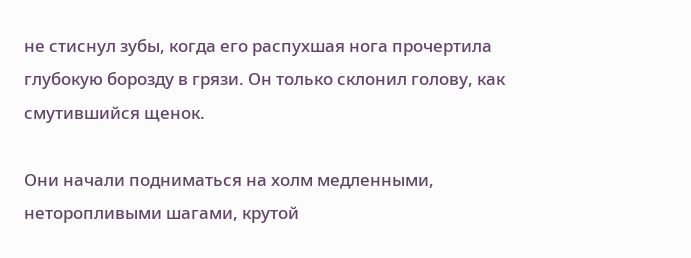не стиснул зубы, когда его распухшая нога прочертила глубокую борозду в грязи. Он только склонил голову, как смутившийся щенок.

Они начали подниматься на холм медленными, неторопливыми шагами, крутой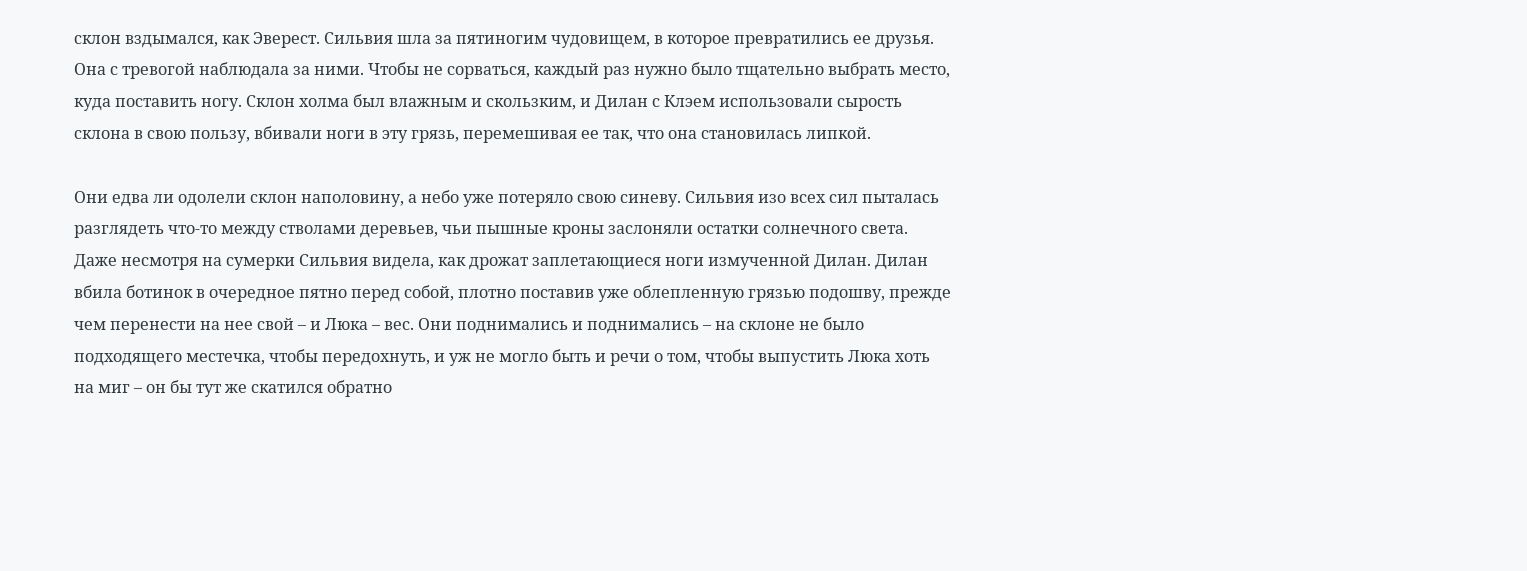склон вздымался, как Эверест. Сильвия шла за пятиногим чудовищем, в которое превратились ее друзья. Она с тревогой наблюдала за ними. Чтобы не сорваться, каждый раз нужно было тщательно выбрать место, куда поставить ногу. Склон холма был влажным и скользким, и Дилан с Клэем использовали сырость склона в свою пользу, вбивали ноги в эту грязь, перемешивая ее так, что она становилась липкой.

Они едва ли одолели склон наполовину, а небо уже потеряло свою синеву. Сильвия изо всех сил пыталась разглядеть что-то между стволами деревьев, чьи пышные кроны заслоняли остатки солнечного света. Даже несмотря на сумерки Сильвия видела, как дрожат заплетающиеся ноги измученной Дилан. Дилан вбила ботинок в очередное пятно перед собой, плотно поставив уже облепленную грязью подошву, прежде чем перенести на нее свой – и Люка – вес. Они поднимались и поднимались – на склоне не было подходящего местечка, чтобы передохнуть, и уж не могло быть и речи о том, чтобы выпустить Люка хоть на миг – он бы тут же скатился обратно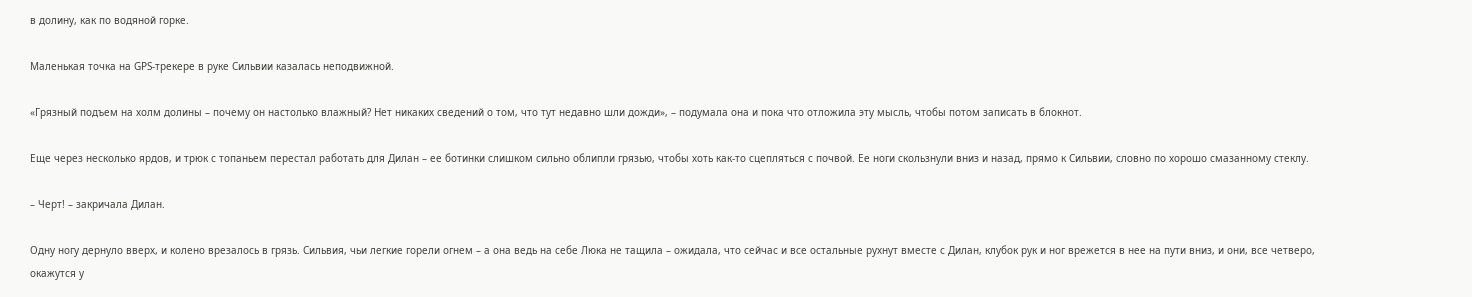в долину, как по водяной горке.

Маленькая точка на GPS-трекере в руке Сильвии казалась неподвижной.

«Грязный подъем на холм долины – почему он настолько влажный? Нет никаких сведений о том, что тут недавно шли дожди», – подумала она и пока что отложила эту мысль, чтобы потом записать в блокнот.

Еще через несколько ярдов, и трюк с топаньем перестал работать для Дилан – ее ботинки слишком сильно облипли грязью, чтобы хоть как-то сцепляться с почвой. Ее ноги скользнули вниз и назад, прямо к Сильвии, словно по хорошо смазанному стеклу.

– Черт! – закричала Дилан.

Одну ногу дернуло вверх, и колено врезалось в грязь. Сильвия, чьи легкие горели огнем – а она ведь на себе Люка не тащила – ожидала, что сейчас и все остальные рухнут вместе с Дилан, клубок рук и ног врежется в нее на пути вниз, и они, все четверо, окажутся у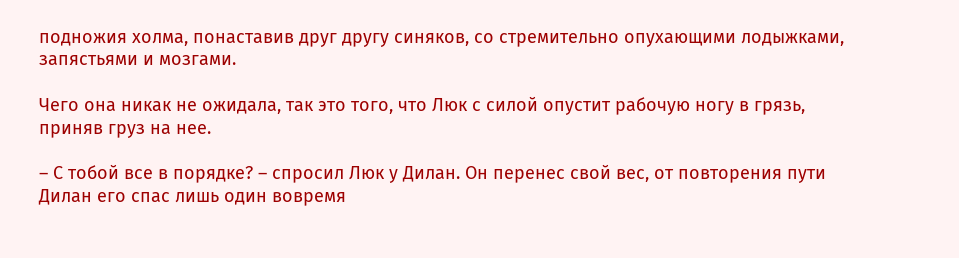подножия холма, понаставив друг другу синяков, со стремительно опухающими лодыжками, запястьями и мозгами.

Чего она никак не ожидала, так это того, что Люк с силой опустит рабочую ногу в грязь, приняв груз на нее.

– С тобой все в порядке? – спросил Люк у Дилан. Он перенес свой вес, от повторения пути Дилан его спас лишь один вовремя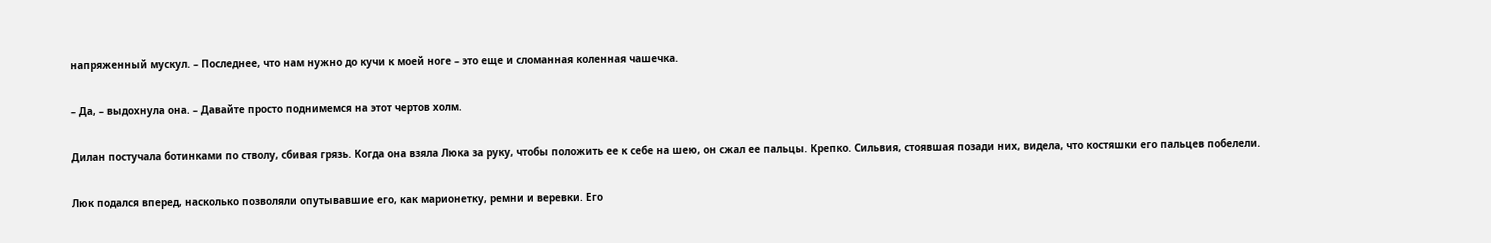напряженный мускул. – Последнее, что нам нужно до кучи к моей ноге – это еще и сломанная коленная чашечка.

– Да, – выдохнула она. – Давайте просто поднимемся на этот чертов холм.

Дилан постучала ботинками по стволу, сбивая грязь. Когда она взяла Люка за руку, чтобы положить ее к себе на шею, он сжал ее пальцы. Крепко. Сильвия, стоявшая позади них, видела, что костяшки его пальцев побелели.

Люк подался вперед, насколько позволяли опутывавшие его, как марионетку, ремни и веревки. Его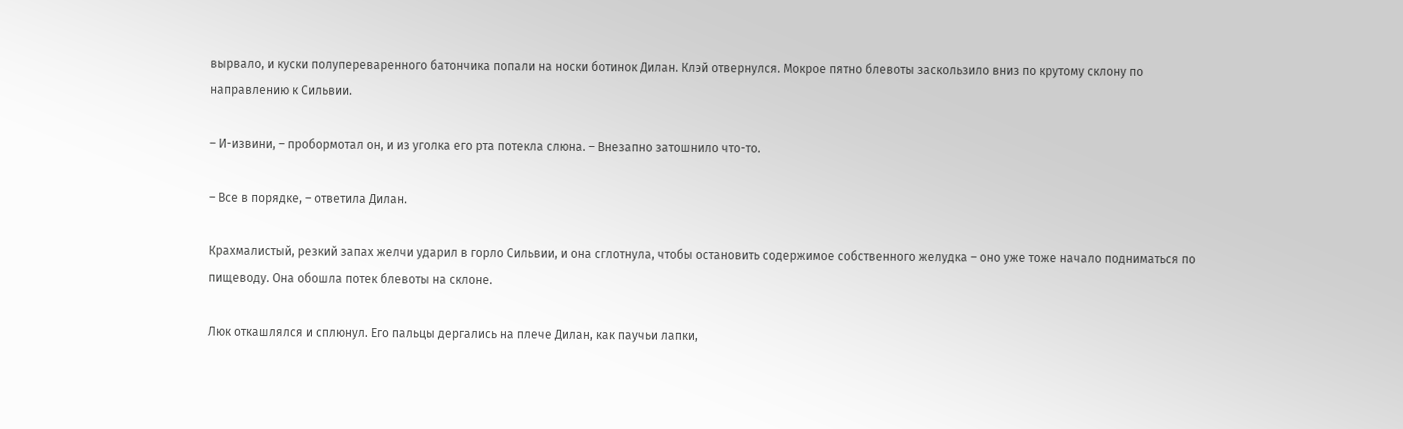вырвало, и куски полупереваренного батончика попали на носки ботинок Дилан. Клэй отвернулся. Мокрое пятно блевоты заскользило вниз по крутому склону по направлению к Сильвии.

– И-извини, – пробормотал он, и из уголка его рта потекла слюна. – Внезапно затошнило что-то.

– Все в порядке, – ответила Дилан.

Крахмалистый, резкий запах желчи ударил в горло Сильвии, и она сглотнула, чтобы остановить содержимое собственного желудка – оно уже тоже начало подниматься по пищеводу. Она обошла потек блевоты на склоне.

Люк откашлялся и сплюнул. Его пальцы дергались на плече Дилан, как паучьи лапки,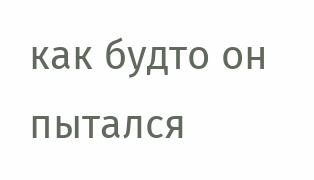как будто он пытался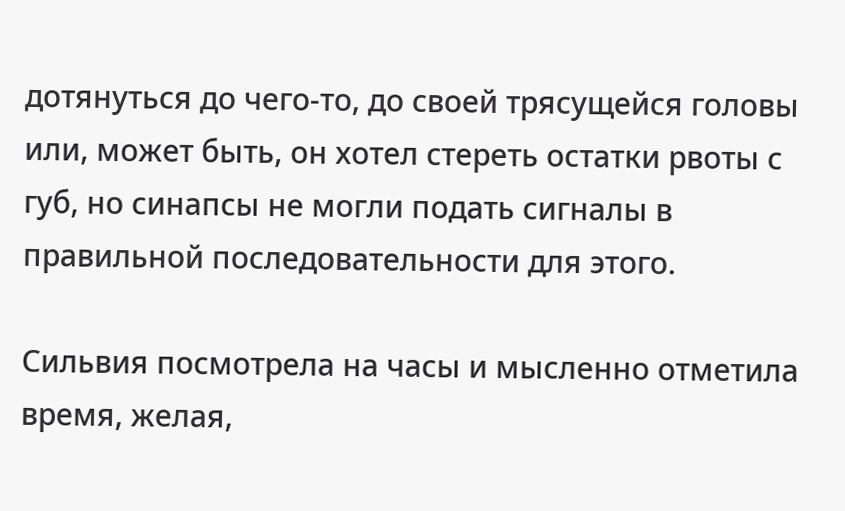дотянуться до чего-то, до своей трясущейся головы или, может быть, он хотел стереть остатки рвоты с губ, но синапсы не могли подать сигналы в правильной последовательности для этого.

Сильвия посмотрела на часы и мысленно отметила время, желая,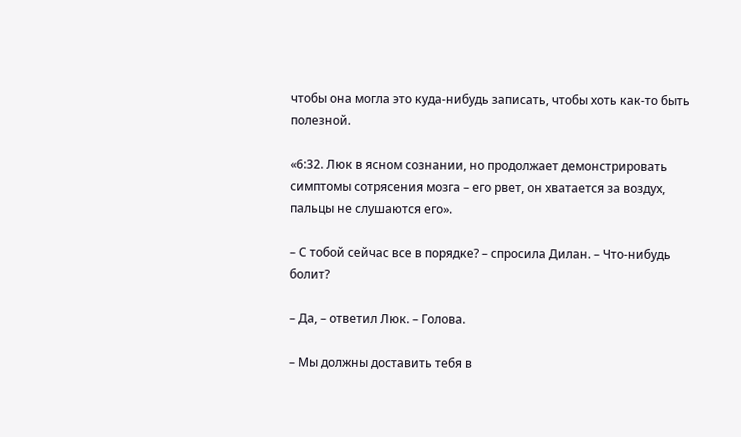чтобы она могла это куда-нибудь записать, чтобы хоть как-то быть полезной.

«6:32. Люк в ясном сознании, но продолжает демонстрировать симптомы сотрясения мозга – его рвет, он хватается за воздух, пальцы не слушаются его».

– С тобой сейчас все в порядке? – спросила Дилан. – Что-нибудь болит?

– Да, – ответил Люк. – Голова.

– Мы должны доставить тебя в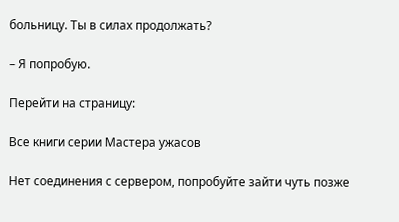больницу. Ты в силах продолжать?

– Я попробую.

Перейти на страницу:

Все книги серии Мастера ужасов

Нет соединения с сервером, попробуйте зайти чуть позже